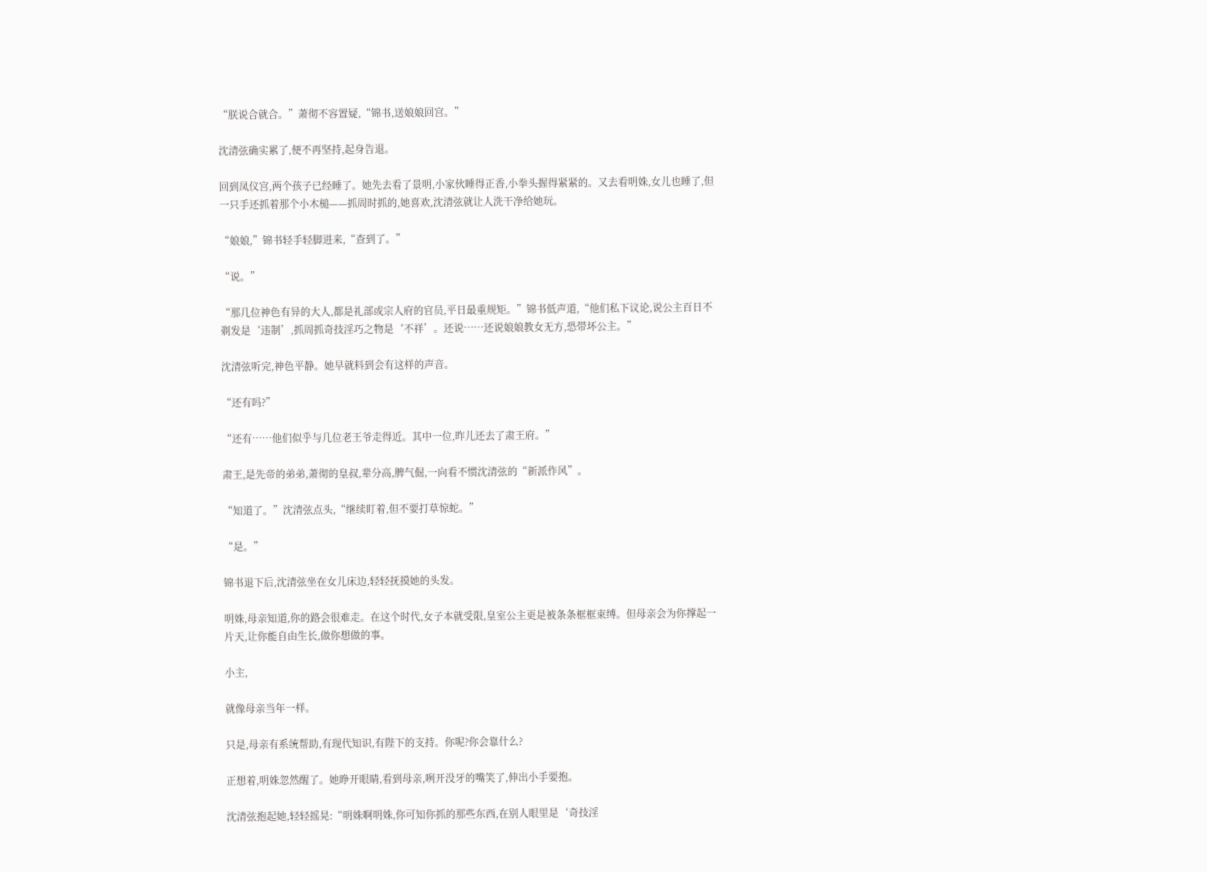“朕说合就合。”萧彻不容置疑,“锦书,送娘娘回宫。”

沈清弦确实累了,便不再坚持,起身告退。

回到凤仪宫,两个孩子已经睡了。她先去看了景明,小家伙睡得正香,小拳头握得紧紧的。又去看明姝,女儿也睡了,但一只手还抓着那个小木槌——抓周时抓的,她喜欢,沈清弦就让人洗干净给她玩。

“娘娘,”锦书轻手轻脚进来,“查到了。”

“说。”

“那几位神色有异的大人,都是礼部或宗人府的官员,平日最重规矩。”锦书低声道,“他们私下议论,说公主百日不剃发是‘违制’,抓周抓奇技淫巧之物是‘不祥’。还说……还说娘娘教女无方,恐带坏公主。”

沈清弦听完,神色平静。她早就料到会有这样的声音。

“还有吗?”

“还有……他们似乎与几位老王爷走得近。其中一位,昨儿还去了肃王府。”

肃王,是先帝的弟弟,萧彻的皇叔,辈分高,脾气倔,一向看不惯沈清弦的“新派作风”。

“知道了。”沈清弦点头,“继续盯着,但不要打草惊蛇。”

“是。”

锦书退下后,沈清弦坐在女儿床边,轻轻抚摸她的头发。

明姝,母亲知道,你的路会很难走。在这个时代,女子本就受限,皇室公主更是被条条框框束缚。但母亲会为你撑起一片天,让你能自由生长,做你想做的事。

小主,

就像母亲当年一样。

只是,母亲有系统帮助,有现代知识,有陛下的支持。你呢?你会靠什么?

正想着,明姝忽然醒了。她睁开眼睛,看到母亲,咧开没牙的嘴笑了,伸出小手要抱。

沈清弦抱起她,轻轻摇晃:“明姝啊明姝,你可知你抓的那些东西,在别人眼里是‘奇技淫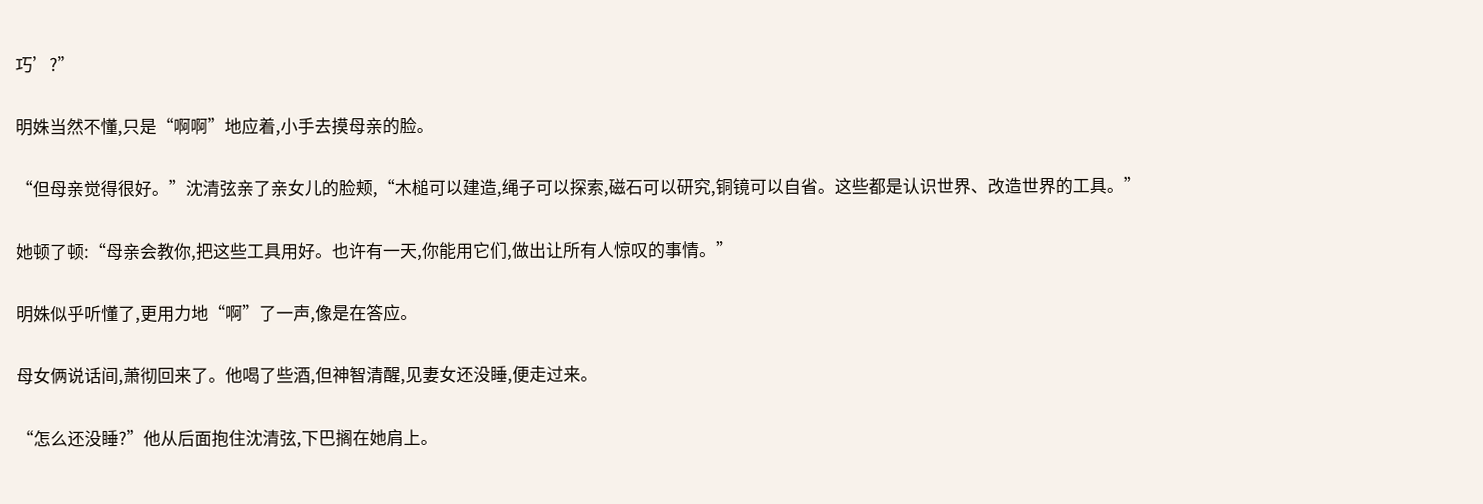巧’?”

明姝当然不懂,只是“啊啊”地应着,小手去摸母亲的脸。

“但母亲觉得很好。”沈清弦亲了亲女儿的脸颊,“木槌可以建造,绳子可以探索,磁石可以研究,铜镜可以自省。这些都是认识世界、改造世界的工具。”

她顿了顿:“母亲会教你,把这些工具用好。也许有一天,你能用它们,做出让所有人惊叹的事情。”

明姝似乎听懂了,更用力地“啊”了一声,像是在答应。

母女俩说话间,萧彻回来了。他喝了些酒,但神智清醒,见妻女还没睡,便走过来。

“怎么还没睡?”他从后面抱住沈清弦,下巴搁在她肩上。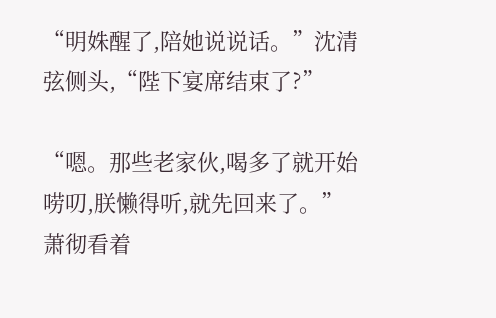“明姝醒了,陪她说说话。”沈清弦侧头,“陛下宴席结束了?”

“嗯。那些老家伙,喝多了就开始唠叨,朕懒得听,就先回来了。”萧彻看着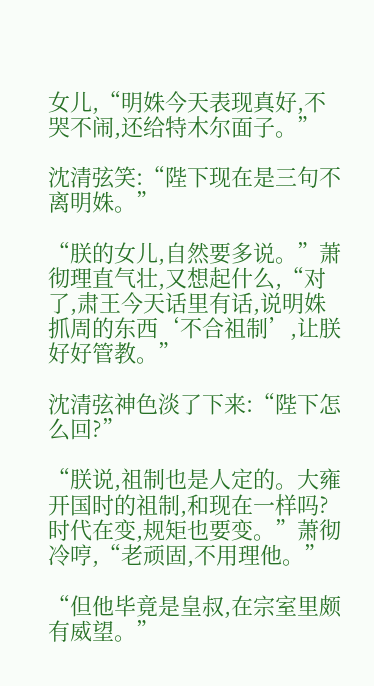女儿,“明姝今天表现真好,不哭不闹,还给特木尔面子。”

沈清弦笑:“陛下现在是三句不离明姝。”

“朕的女儿,自然要多说。”萧彻理直气壮,又想起什么,“对了,肃王今天话里有话,说明姝抓周的东西‘不合祖制’,让朕好好管教。”

沈清弦神色淡了下来:“陛下怎么回?”

“朕说,祖制也是人定的。大雍开国时的祖制,和现在一样吗?时代在变,规矩也要变。”萧彻冷哼,“老顽固,不用理他。”

“但他毕竟是皇叔,在宗室里颇有威望。”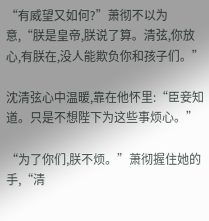“有威望又如何?”萧彻不以为意,“朕是皇帝,朕说了算。清弦,你放心,有朕在,没人能欺负你和孩子们。”

沈清弦心中温暖,靠在他怀里:“臣妾知道。只是不想陛下为这些事烦心。”

“为了你们,朕不烦。”萧彻握住她的手,“清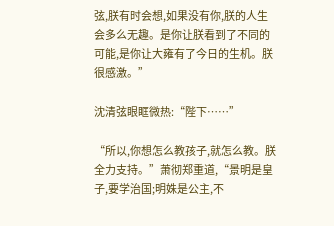弦,朕有时会想,如果没有你,朕的人生会多么无趣。是你让朕看到了不同的可能,是你让大雍有了今日的生机。朕很感激。”

沈清弦眼眶微热:“陛下……”

“所以,你想怎么教孩子,就怎么教。朕全力支持。”萧彻郑重道,“景明是皇子,要学治国;明姝是公主,不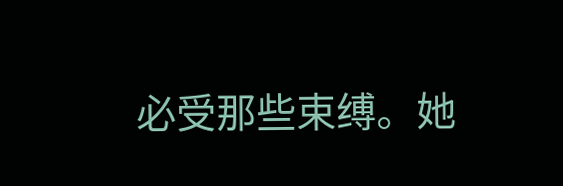必受那些束缚。她